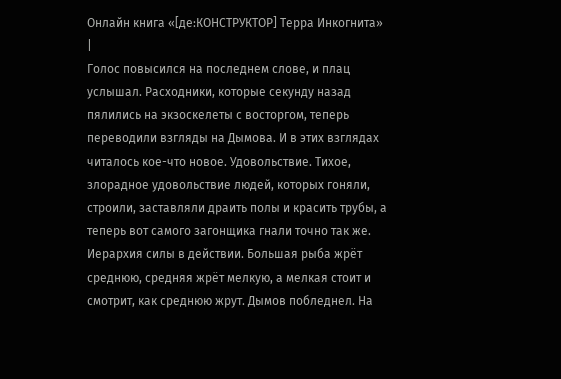Онлайн книга «[де:КОНСТРУКТОР] Терра Инкогнита»
|
Голос повысился на последнем слове, и плац услышал. Расходники, которые секунду назад пялились на экзоскелеты с восторгом, теперь переводили взгляды на Дымова. И в этих взглядах читалось кое-что новое. Удовольствие. Тихое, злорадное удовольствие людей, которых гоняли, строили, заставляли драить полы и красить трубы, а теперь вот самого загонщика гнали точно так же. Иерархия силы в действии. Большая рыба жрёт среднюю, средняя жрёт мелкую, а мелкая стоит и смотрит, как среднюю жрут. Дымов побледнел. На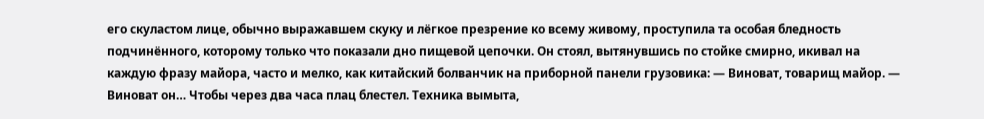его скуластом лице, обычно выражавшем скуку и лёгкое презрение ко всему живому, проступила та особая бледность подчинённого, которому только что показали дно пищевой цепочки. Он стоял, вытянувшись по стойке смирно, икивал на каждую фразу майора, часто и мелко, как китайский болванчик на приборной панели грузовика: — Виноват, товарищ майор. — Виноват он… Чтобы через два часа плац блестел. Техника вымыта,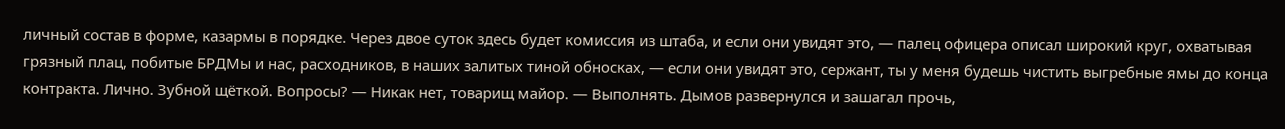личный состав в форме, казармы в порядке. Через двое суток здесь будет комиссия из штаба, и если они увидят это, — палец офицера описал широкий круг, охватывая грязный плац, побитые БРДМы и нас, расходников, в наших залитых тиной обносках, — если они увидят это, сержант, ты у меня будешь чистить выгребные ямы до конца контракта. Лично. Зубной щёткой. Вопросы? — Никак нет, товарищ майор. — Выполнять. Дымов развернулся и зашагал прочь,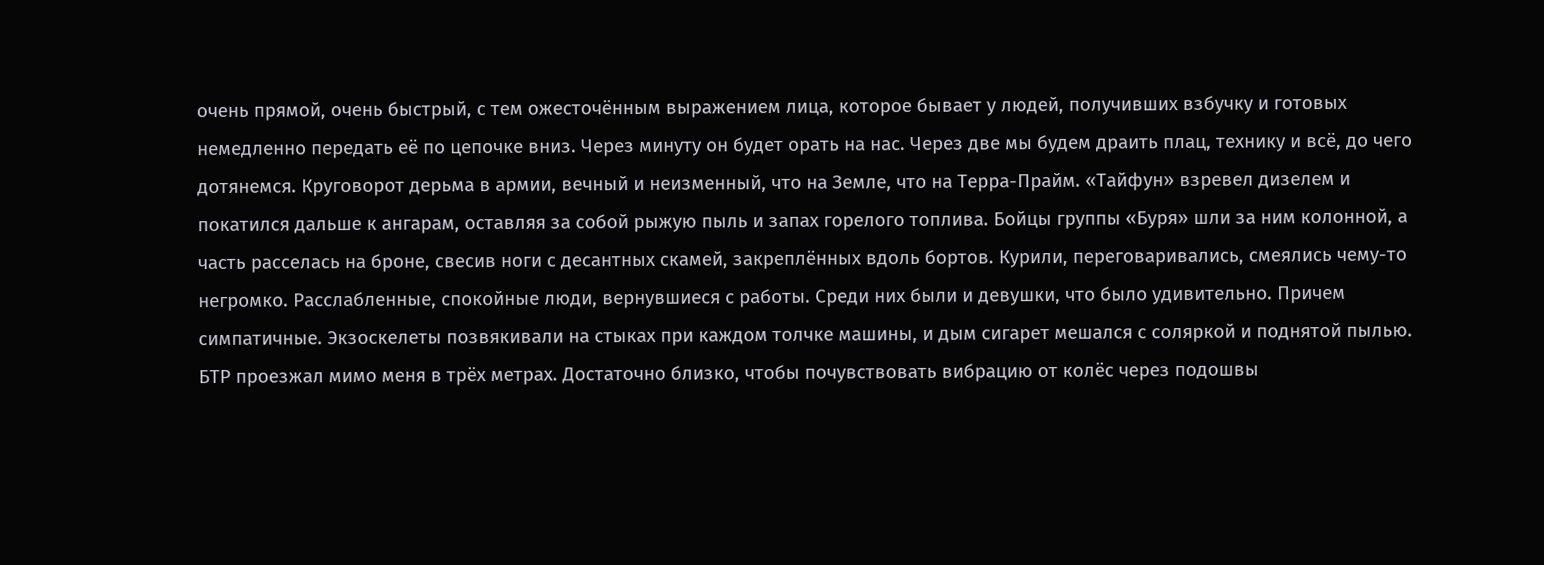очень прямой, очень быстрый, с тем ожесточённым выражением лица, которое бывает у людей, получивших взбучку и готовых немедленно передать её по цепочке вниз. Через минуту он будет орать на нас. Через две мы будем драить плац, технику и всё, до чего дотянемся. Круговорот дерьма в армии, вечный и неизменный, что на Земле, что на Терра-Прайм. «Тайфун» взревел дизелем и покатился дальше к ангарам, оставляя за собой рыжую пыль и запах горелого топлива. Бойцы группы «Буря» шли за ним колонной, а часть расселась на броне, свесив ноги с десантных скамей, закреплённых вдоль бортов. Курили, переговаривались, смеялись чему-то негромко. Расслабленные, спокойные люди, вернувшиеся с работы. Среди них были и девушки, что было удивительно. Причем симпатичные. Экзоскелеты позвякивали на стыках при каждом толчке машины, и дым сигарет мешался с соляркой и поднятой пылью. БТР проезжал мимо меня в трёх метрах. Достаточно близко, чтобы почувствовать вибрацию от колёс через подошвы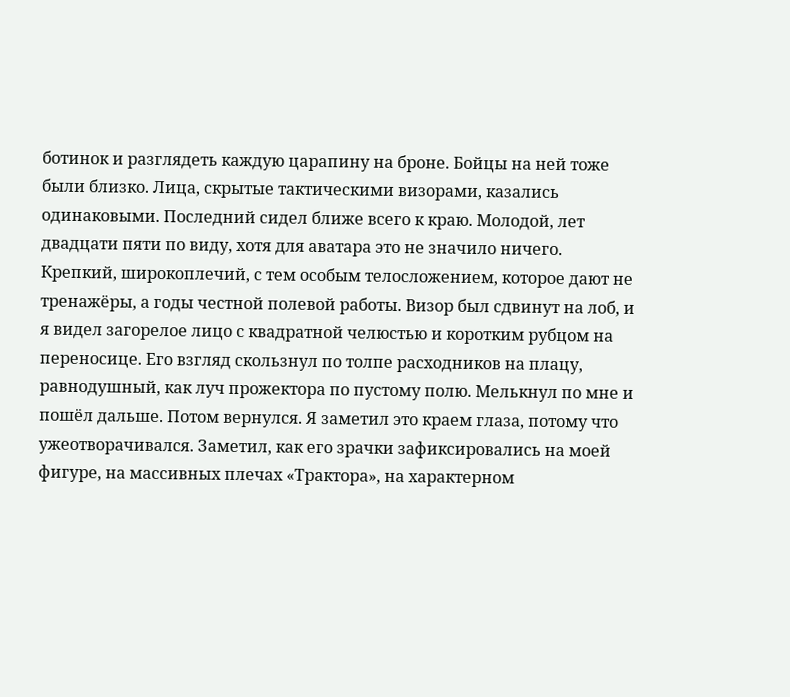ботинок и разглядеть каждую царапину на броне. Бойцы на ней тоже были близко. Лица, скрытые тактическими визорами, казались одинаковыми. Последний сидел ближе всего к краю. Молодой, лет двадцати пяти по виду, хотя для аватара это не значило ничего. Крепкий, широкоплечий, с тем особым телосложением, которое дают не тренажёры, а годы честной полевой работы. Визор был сдвинут на лоб, и я видел загорелое лицо с квадратной челюстью и коротким рубцом на переносице. Его взгляд скользнул по толпе расходников на плацу, равнодушный, как луч прожектора по пустому полю. Мелькнул по мне и пошёл дальше. Потом вернулся. Я заметил это краем глаза, потому что ужеотворачивался. Заметил, как его зрачки зафиксировались на моей фигуре, на массивных плечах «Трактора», на характерном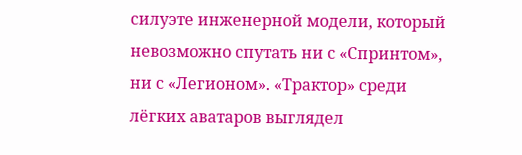силуэте инженерной модели, который невозможно спутать ни с «Спринтом», ни с «Легионом». «Трактор» среди лёгких аватаров выглядел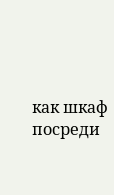как шкаф посреди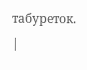табуреток. |